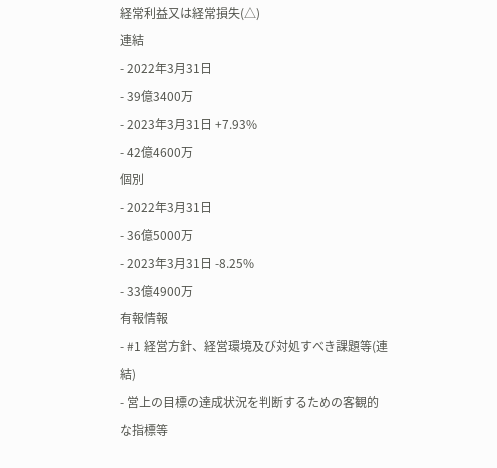経常利益又は経常損失(△)
連結
- 2022年3月31日
- 39億3400万
- 2023年3月31日 +7.93%
- 42億4600万
個別
- 2022年3月31日
- 36億5000万
- 2023年3月31日 -8.25%
- 33億4900万
有報情報
- #1 経営方針、経営環境及び対処すべき課題等(連結)
- 営上の目標の達成状況を判断するための客観的な指標等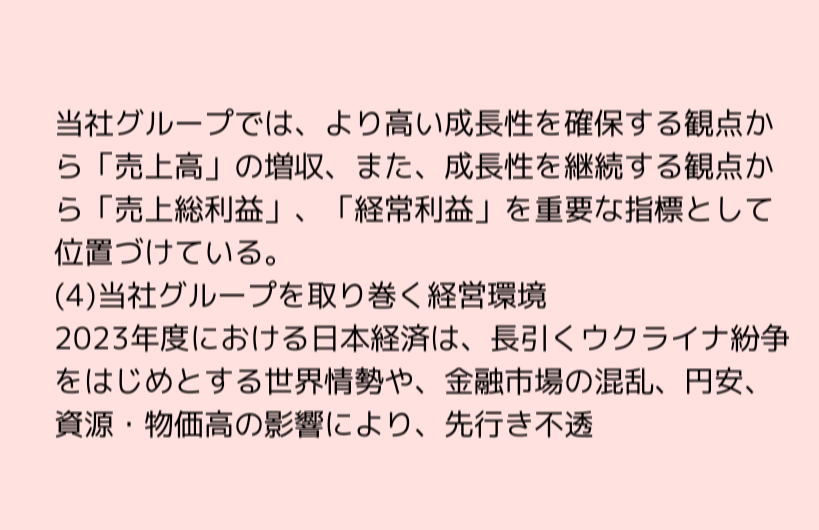当社グループでは、より高い成長性を確保する観点から「売上高」の増収、また、成長性を継続する観点から「売上総利益」、「経常利益」を重要な指標として位置づけている。
(4)当社グループを取り巻く経営環境
2023年度における日本経済は、長引くウクライナ紛争をはじめとする世界情勢や、金融市場の混乱、円安、資源・物価高の影響により、先行き不透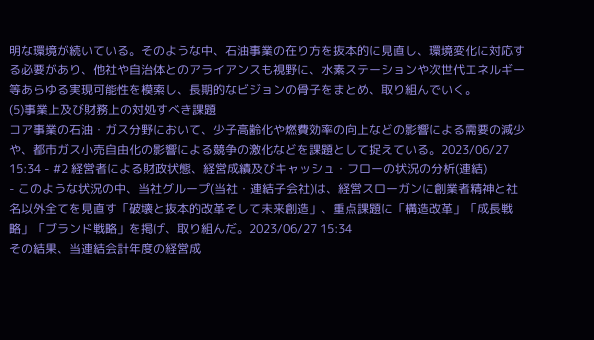明な環境が続いている。そのような中、石油事業の在り方を抜本的に見直し、環境変化に対応する必要があり、他社や自治体とのアライアンスも視野に、水素ステーションや次世代エネルギー等あらゆる実現可能性を模索し、長期的なビジョンの骨子をまとめ、取り組んでいく。
(5)事業上及び財務上の対処すべき課題
コア事業の石油・ガス分野において、少子高齢化や燃費効率の向上などの影響による需要の減少や、都市ガス小売自由化の影響による競争の激化などを課題として捉えている。2023/06/27 15:34 - #2 経営者による財政状態、経営成績及びキャッシュ・フローの状況の分析(連結)
- このような状況の中、当社グループ(当社・連結子会社)は、経営スローガンに創業者精神と社名以外全てを見直す「破壊と抜本的改革そして未来創造」、重点課題に「構造改革」「成長戦略」「ブランド戦略」を掲げ、取り組んだ。2023/06/27 15:34
その結果、当連結会計年度の経営成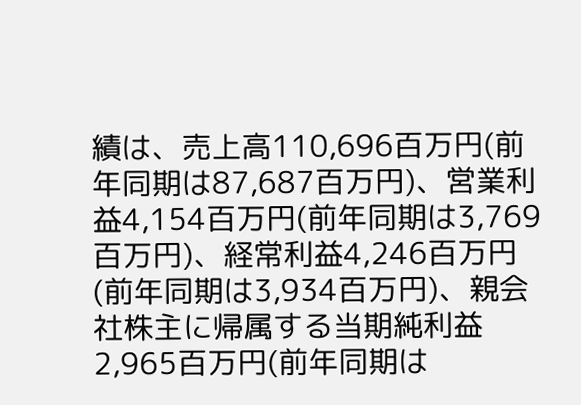績は、売上高110,696百万円(前年同期は87,687百万円)、営業利益4,154百万円(前年同期は3,769百万円)、経常利益4,246百万円(前年同期は3,934百万円)、親会社株主に帰属する当期純利益2,965百万円(前年同期は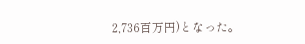2,736百万円)となった。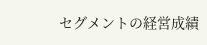セグメントの経営成績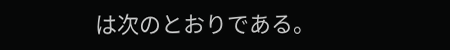は次のとおりである。